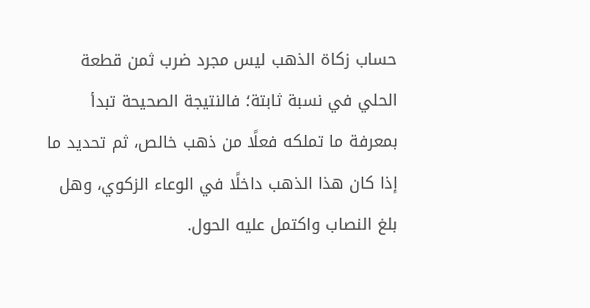حساب زكاة الذهب ليس مجرد ضرب ثمن قطعة الحلي في نسبة ثابتة؛ فالنتيجة الصحيحة تبدأ بمعرفة ما تملكه فعلًا من ذهب خالص، ثم تحديد ما إذا كان هذا الذهب داخلًا في الوعاء الزكوي، وهل بلغ النصاب واكتمل عليه الحول.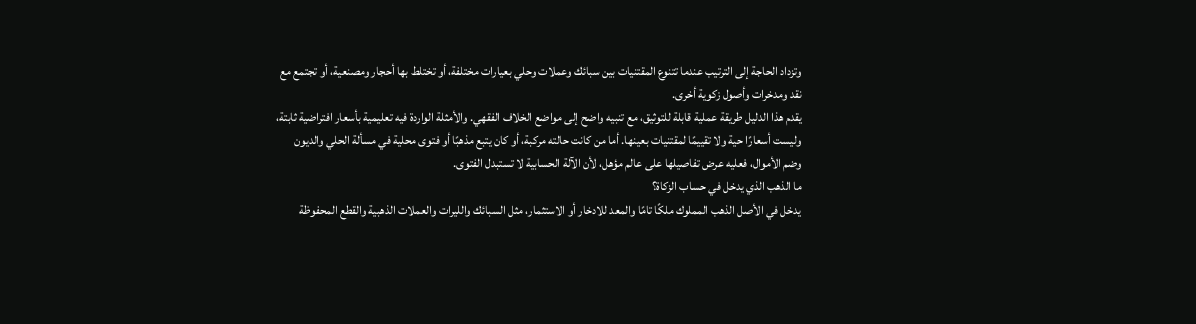وتزداد الحاجة إلى الترتيب عندما تتنوع المقتنيات بين سبائك وعملات وحلي بعيارات مختلفة، أو تختلط بها أحجار ومصنعية، أو تجتمع مع نقد ومدخرات وأصول زكوية أخرى.
يقدم هذا الدليل طريقة عملية قابلة للتوثيق، مع تنبيه واضح إلى مواضع الخلاف الفقهي. والأمثلة الواردة فيه تعليمية بأسعار افتراضية ثابتة، وليست أسعارًا حية ولا تقييمًا لمقتنيات بعينها. أما من كانت حالته مركبة، أو كان يتبع مذهبًا أو فتوى محلية في مسألة الحلي والديون وضم الأموال، فعليه عرض تفاصيلها على عالم مؤهل، لأن الآلة الحسابية لا تستبدل الفتوى.
ما الذهب الذي يدخل في حساب الزكاة؟
يدخل في الأصل الذهب المملوك ملكًا تامًا والمعد للادخار أو الاستثمار، مثل السبائك والليرات والعملات الذهبية والقطع المحفوظة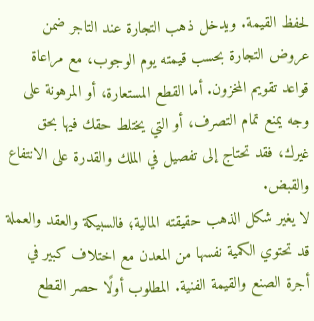لحفظ القيمة. ويدخل ذهب التجارة عند التاجر ضمن عروض التجارة بحسب قيمته يوم الوجوب، مع مراعاة قواعد تقويم المخزون. أما القطع المستعارة، أو المرهونة على وجه يمنع تمام التصرف، أو التي يختلط حقك فيها بحق غيرك، فقد تحتاج إلى تفصيل في الملك والقدرة على الانتفاع والقبض.
لا يغير شكل الذهب حقيقته المالية؛ فالسبيكة والعقد والعملة قد تحتوي الكمية نفسها من المعدن مع اختلاف كبير في أجرة الصنع والقيمة الفنية. المطلوب أولًا حصر القطع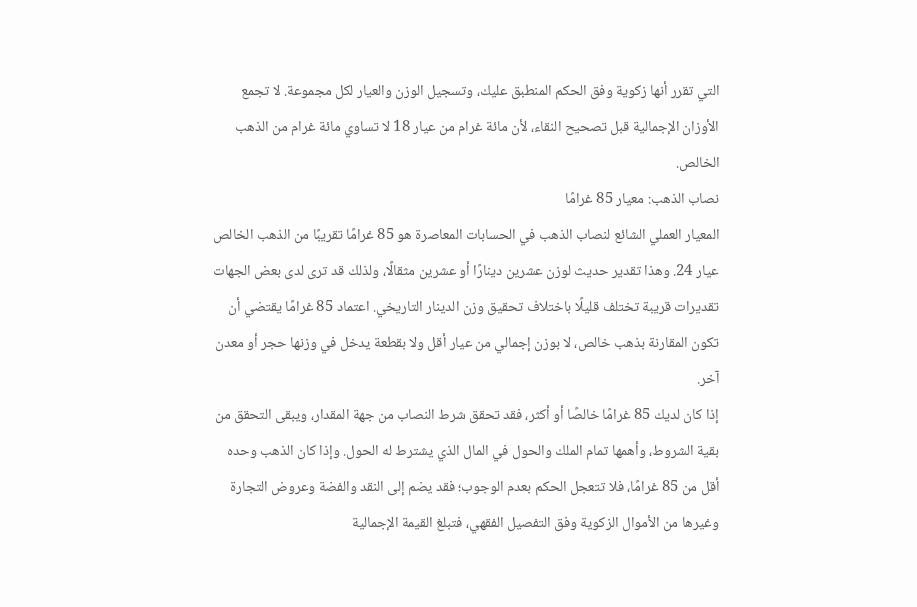التي تقرر أنها زكوية وفق الحكم المنطبق عليك، وتسجيل الوزن والعيار لكل مجموعة. لا تجمع الأوزان الإجمالية قبل تصحيح النقاء، لأن مائة غرام من عيار 18 لا تساوي مائة غرام من الذهب الخالص.
نصاب الذهب: معيار 85 غرامًا
المعيار العملي الشائع لنصاب الذهب في الحسابات المعاصرة هو 85 غرامًا تقريبًا من الذهب الخالص عيار 24. وهذا تقدير حديث لوزن عشرين دينارًا أو عشرين مثقالًا، ولذلك قد ترى لدى بعض الجهات تقديرات قريبة تختلف قليلًا باختلاف تحقيق وزن الدينار التاريخي. اعتماد 85 غرامًا يقتضي أن تكون المقارنة بذهب خالص، لا بوزن إجمالي من عيار أقل ولا بقطعة يدخل في وزنها حجر أو معدن آخر.
إذا كان لديك 85 غرامًا خالصًا أو أكثر، فقد تحقق شرط النصاب من جهة المقدار، ويبقى التحقق من بقية الشروط، وأهمها تمام الملك والحول في المال الذي يشترط له الحول. وإذا كان الذهب وحده أقل من 85 غرامًا، فلا تتعجل الحكم بعدم الوجوب؛ فقد يضم إلى النقد والفضة وعروض التجارة وغيرها من الأموال الزكوية وفق التفصيل الفقهي، فتبلغ القيمة الإجمالية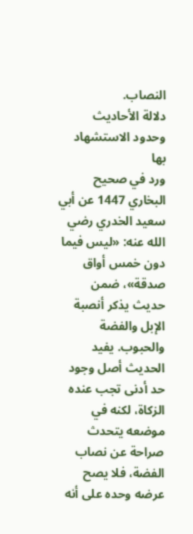النصاب.
دلالة الأحاديث وحدود الاستشهاد بها
ورد في صحيح البخاري 1447 عن أبي سعيد الخدري رضي الله عنه: «ليس فيما دون خمس أواق صدقة»، ضمن حديث يذكر أنصبة الإبل والفضة والحبوب. يفيد الحديث أصل وجود حد أدنى تجب عنده الزكاة، لكنه في موضعه يتحدث صراحة عن نصاب الفضة، فلا يصح عرضه وحده على أنه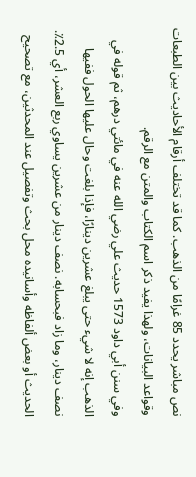نص مباشر يحدد 85 غرامًا من الذهب. كما قد تختلف أرقام الأحاديث بين الطبعات وقواعد البيانات، ولهذا يفيد ذكر اسم الكتاب والمتن مع الرقم.
وفي سنن أبي داود 1573 حديث علي رضي الله عنه في مائتي درهم، ثم قوله في الذهب إنه لا شيء حتى يبلغ عشرين دينارًا، فإذا بلغت وحال عليها الحول ففيها نصف دينار، وما زاد فبحسابه. نصف دينار من عشرين يساوي ربع العشر، أي 2.5٪. الحديث أو بعض ألفاظه وأسانيده محل بحث وتفصيل عند المحدثين، مع تصحيح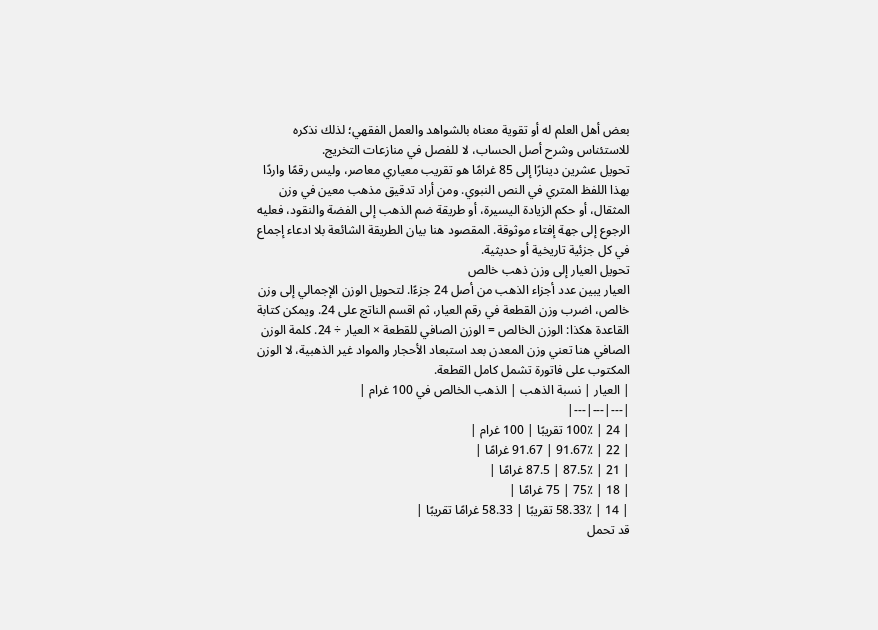بعض أهل العلم له أو تقوية معناه بالشواهد والعمل الفقهي؛ لذلك نذكره للاستئناس وشرح أصل الحساب، لا للفصل في منازعات التخريج.
تحويل عشرين دينارًا إلى 85 غرامًا هو تقريب معياري معاصر، وليس رقمًا واردًا بهذا اللفظ المتري في النص النبوي. ومن أراد تدقيق مذهب معين في وزن المثقال، أو حكم الزيادة اليسيرة، أو طريقة ضم الذهب إلى الفضة والنقود، فعليه الرجوع إلى جهة إفتاء موثوقة. المقصود هنا بيان الطريقة الشائعة بلا ادعاء إجماع في كل جزئية تاريخية أو حديثية.
تحويل العيار إلى وزن ذهب خالص
العيار يبين عدد أجزاء الذهب من أصل 24 جزءًا. لتحويل الوزن الإجمالي إلى وزن خالص، اضرب وزن القطعة في رقم العيار، ثم اقسم الناتج على 24. ويمكن كتابة القاعدة هكذا: الوزن الخالص = الوزن الصافي للقطعة × العيار ÷ 24. كلمة الوزن الصافي هنا تعني وزن المعدن بعد استبعاد الأحجار والمواد غير الذهبية، لا الوزن المكتوب على فاتورة تشمل كامل القطعة.
| العيار | نسبة الذهب | الذهب الخالص في 100 غرام |
|---|---|---|
| 24 | 100٪ تقريبًا | 100 غرام |
| 22 | 91.67٪ | 91.67 غرامًا |
| 21 | 87.5٪ | 87.5 غرامًا |
| 18 | 75٪ | 75 غرامًا |
| 14 | 58.33٪ تقريبًا | 58.33 غرامًا تقريبًا |
قد تحمل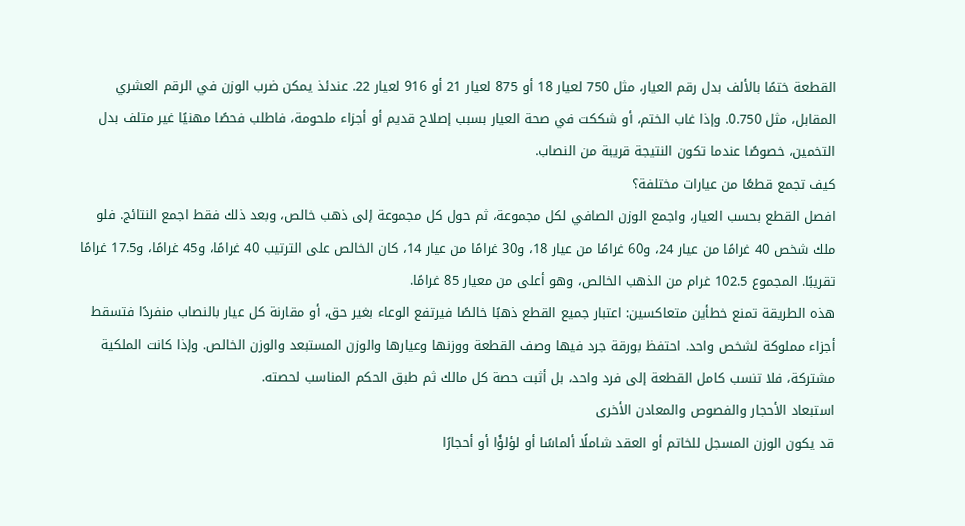القطعة ختمًا بالألف بدل رقم العيار، مثل 750 لعيار 18 أو 875 لعيار 21 أو 916 لعيار 22. عندئذ يمكن ضرب الوزن في الرقم العشري المقابل، مثل 0.750. وإذا غاب الختم، أو شككت في صحة العيار بسبب إصلاح قديم أو أجزاء ملحومة، فاطلب فحصًا مهنيًا غير متلف بدل التخمين، خصوصًا عندما تكون النتيجة قريبة من النصاب.
كيف تجمع قطعًا من عيارات مختلفة؟
افصل القطع بحسب العيار، واجمع الوزن الصافي لكل مجموعة، ثم حول كل مجموعة إلى ذهب خالص، وبعد ذلك فقط اجمع النتائج. فلو ملك شخص 40 غرامًا من عيار 24، و60 غرامًا من عيار 18، و30 غرامًا من عيار 14، كان الخالص على الترتيب 40 غرامًا، و45 غرامًا، و17.5 غرامًا تقريبًا. المجموع 102.5 غرام من الذهب الخالص، وهو أعلى من معيار 85 غرامًا.
هذه الطريقة تمنع خطأين متعاكسين: اعتبار جميع القطع ذهبًا خالصًا فيرتفع الوعاء بغير حق، أو مقارنة كل عيار بالنصاب منفردًا فتسقط أجزاء مملوكة لشخص واحد. احتفظ بورقة جرد فيها وصف القطعة ووزنها وعيارها والوزن المستبعد والوزن الخالص. وإذا كانت الملكية مشتركة، فلا تنسب كامل القطعة إلى فرد واحد، بل أثبت حصة كل مالك ثم طبق الحكم المناسب لحصته.
استبعاد الأحجار والفصوص والمعادن الأخرى
قد يكون الوزن المسجل للخاتم أو العقد شاملًا ألماسًا أو لؤلؤًا أو أحجارًا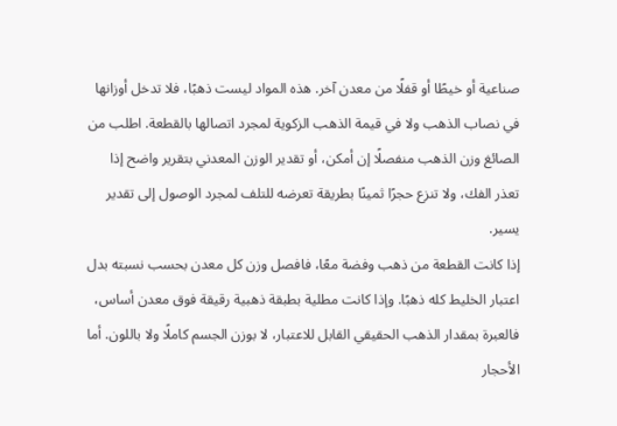صناعية أو خيطًا أو قفلًا من معدن آخر. هذه المواد ليست ذهبًا، فلا تدخل أوزانها في نصاب الذهب ولا في قيمة الذهب الزكوية لمجرد اتصالها بالقطعة. اطلب من الصائغ وزن الذهب منفصلًا إن أمكن، أو تقدير الوزن المعدني بتقرير واضح إذا تعذر الفك، ولا تنزع حجرًا ثمينًا بطريقة تعرضه للتلف لمجرد الوصول إلى تقدير يسير.
إذا كانت القطعة من ذهب وفضة معًا، فافصل وزن كل معدن بحسب نسبته بدل اعتبار الخليط كله ذهبًا. وإذا كانت مطلية بطبقة ذهبية رقيقة فوق معدن أساس، فالعبرة بمقدار الذهب الحقيقي القابل للاعتبار، لا بوزن الجسم كاملًا ولا باللون. أما الأحجار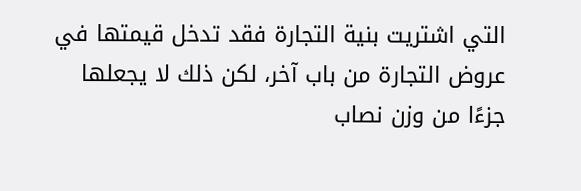التي اشتريت بنية التجارة فقد تدخل قيمتها في عروض التجارة من باب آخر، لكن ذلك لا يجعلها جزءًا من وزن نصاب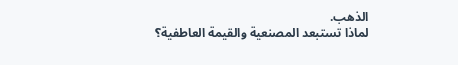الذهب.
لماذا تستبعد المصنعية والقيمة العاطفية؟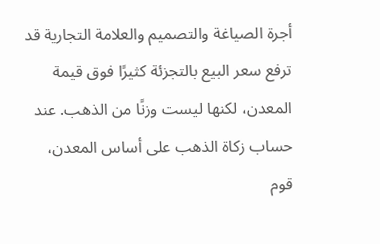أجرة الصياغة والتصميم والعلامة التجارية قد ترفع سعر البيع بالتجزئة كثيرًا فوق قيمة المعدن، لكنها ليست وزنًا من الذهب. عند حساب زكاة الذهب على أساس المعدن، قوم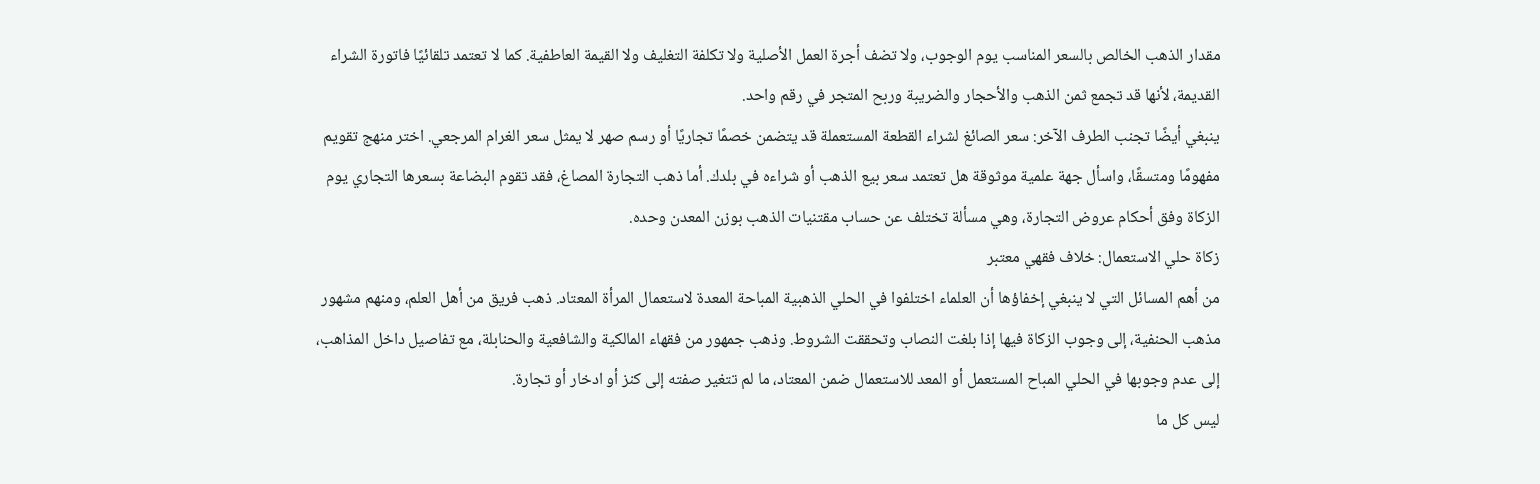مقدار الذهب الخالص بالسعر المناسب يوم الوجوب، ولا تضف أجرة العمل الأصلية ولا تكلفة التغليف ولا القيمة العاطفية. كما لا تعتمد تلقائيًا فاتورة الشراء القديمة، لأنها قد تجمع ثمن الذهب والأحجار والضريبة وربح المتجر في رقم واحد.
ينبغي أيضًا تجنب الطرف الآخر: سعر الصائغ لشراء القطعة المستعملة قد يتضمن خصمًا تجاريًا أو رسم صهر لا يمثل سعر الغرام المرجعي. اختر منهج تقويم مفهومًا ومتسقًا، واسأل جهة علمية موثوقة هل تعتمد سعر بيع الذهب أو شراءه في بلدك. أما ذهب التجارة المصاغ، فقد تقوم البضاعة بسعرها التجاري يوم الزكاة وفق أحكام عروض التجارة، وهي مسألة تختلف عن حساب مقتنيات الذهب بوزن المعدن وحده.
زكاة حلي الاستعمال: خلاف فقهي معتبر
من أهم المسائل التي لا ينبغي إخفاؤها أن العلماء اختلفوا في الحلي الذهبية المباحة المعدة لاستعمال المرأة المعتاد. ذهب فريق من أهل العلم، ومنهم مشهور مذهب الحنفية، إلى وجوب الزكاة فيها إذا بلغت النصاب وتحققت الشروط. وذهب جمهور من فقهاء المالكية والشافعية والحنابلة، مع تفاصيل داخل المذاهب، إلى عدم وجوبها في الحلي المباح المستعمل أو المعد للاستعمال ضمن المعتاد، ما لم تتغير صفته إلى كنز أو ادخار أو تجارة.
ليس كل ما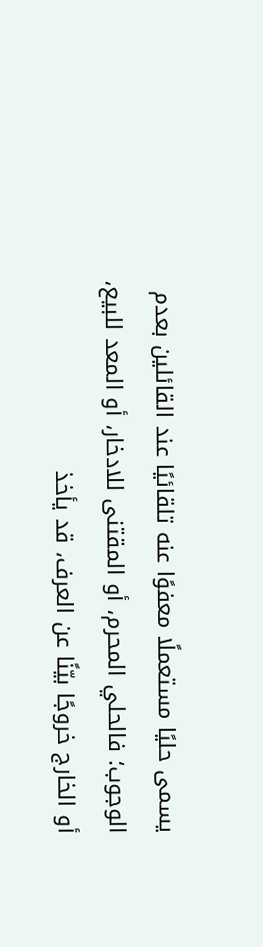يسمى حليًا مستعملًا معفوًا عنه تلقائيًا عند القائلين بعدم الوجوب؛ فالحلي المحرم، أو المقتنى للادخار، أو المعد للبيع، أو الخارج خروجًا بيّنًا عن العرف، قد يأخذ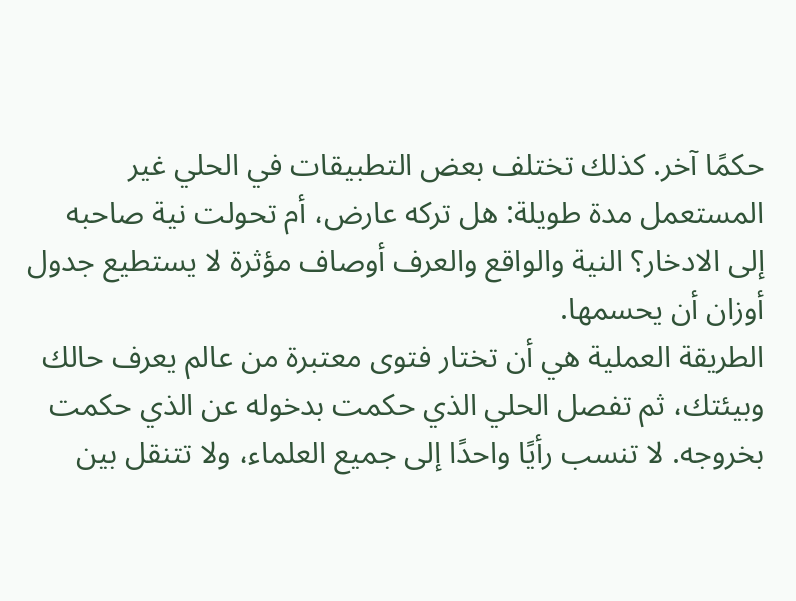حكمًا آخر. كذلك تختلف بعض التطبيقات في الحلي غير المستعمل مدة طويلة: هل تركه عارض، أم تحولت نية صاحبه إلى الادخار؟ النية والواقع والعرف أوصاف مؤثرة لا يستطيع جدول أوزان أن يحسمها.
الطريقة العملية هي أن تختار فتوى معتبرة من عالم يعرف حالك وبيئتك، ثم تفصل الحلي الذي حكمت بدخوله عن الذي حكمت بخروجه. لا تنسب رأيًا واحدًا إلى جميع العلماء، ولا تتنقل بين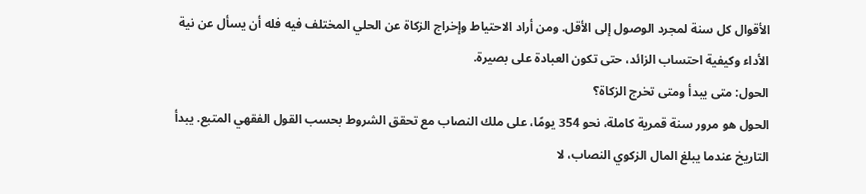الأقوال كل سنة لمجرد الوصول إلى الأقل. ومن أراد الاحتياط وإخراج الزكاة عن الحلي المختلف فيه فله أن يسأل عن نية الأداء وكيفية احتساب الزائد، حتى تكون العبادة على بصيرة.
الحول: متى يبدأ ومتى تخرج الزكاة؟
الحول هو مرور سنة قمرية كاملة، نحو 354 يومًا، على ملك النصاب مع تحقق الشروط بحسب القول الفقهي المتبع. يبدأ التاريخ عندما يبلغ المال الزكوي النصاب، لا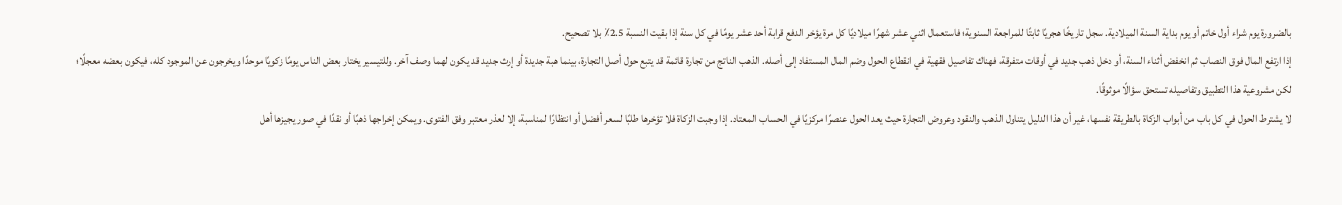بالضرورة يوم شراء أول خاتم أو يوم بداية السنة الميلادية. سجل تاريخًا هجريًا ثابتًا للمراجعة السنوية؛ فاستعمال اثني عشر شهرًا ميلاديًا كل مرة يؤخر الدفع قرابة أحد عشر يومًا في كل سنة إذا بقيت النسبة 2.5٪ بلا تصحيح.
إذا ارتفع المال فوق النصاب ثم انخفض أثناء السنة، أو دخل ذهب جديد في أوقات متفرقة، فهناك تفاصيل فقهية في انقطاع الحول وضم المال المستفاد إلى أصله. الذهب الناتج من تجارة قائمة قد يتبع حول أصل التجارة، بينما هبة جديدة أو إرث جديد قد يكون لهما وصف آخر. وللتيسير يختار بعض الناس يومًا زكويًا موحدًا ويخرجون عن الموجود كله، فيكون بعضه معجلًا؛ لكن مشروعية هذا التطبيق وتفاصيله تستحق سؤالًا موثوقًا.
لا يشترط الحول في كل باب من أبواب الزكاة بالطريقة نفسها، غير أن هذا الدليل يتناول الذهب والنقود وعروض التجارة حيث يعد الحول عنصرًا مركزيًا في الحساب المعتاد. إذا وجبت الزكاة فلا تؤخرها طلبًا لسعر أفضل أو انتظارًا لمناسبة، إلا لعذر معتبر وفق الفتوى. ويمكن إخراجها ذهبًا أو نقدًا في صور يجيزها أهل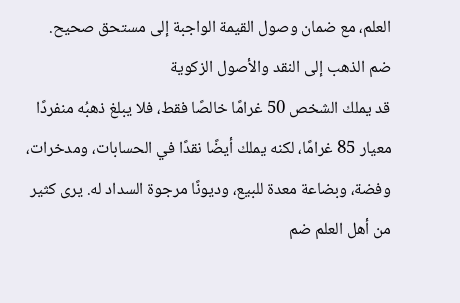العلم، مع ضمان وصول القيمة الواجبة إلى مستحق صحيح.
ضم الذهب إلى النقد والأصول الزكوية
قد يملك الشخص 50 غرامًا خالصًا فقط، فلا يبلغ ذهبُه منفردًا معيار 85 غرامًا، لكنه يملك أيضًا نقدًا في الحسابات، ومدخرات، وفضة، وبضاعة معدة للبيع، وديونًا مرجوة السداد له. يرى كثير من أهل العلم ضم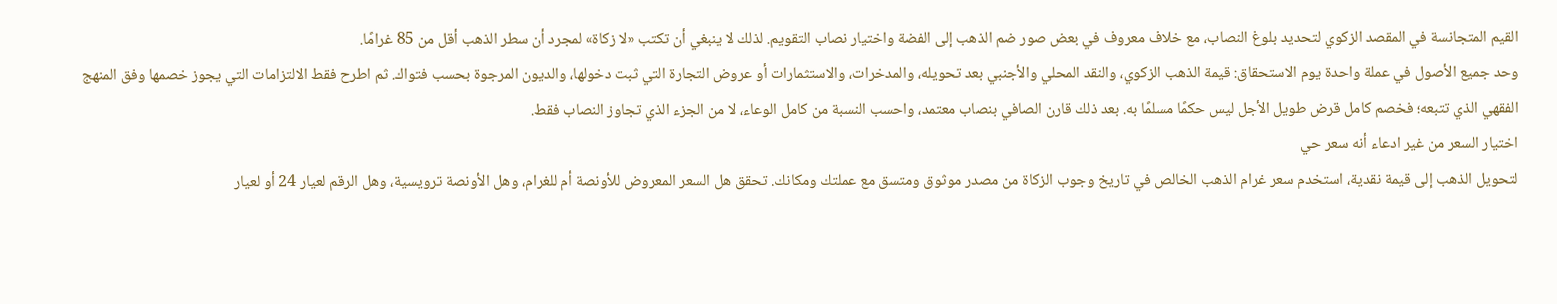القيم المتجانسة في المقصد الزكوي لتحديد بلوغ النصاب، مع خلاف معروف في بعض صور ضم الذهب إلى الفضة واختيار نصاب التقويم. لذلك لا ينبغي أن تكتب «لا زكاة» لمجرد أن سطر الذهب أقل من 85 غرامًا.
وحد جميع الأصول في عملة واحدة يوم الاستحقاق: قيمة الذهب الزكوي، والنقد المحلي والأجنبي بعد تحويله، والمدخرات، والاستثمارات أو عروض التجارة التي ثبت دخولها، والديون المرجوة بحسب فتواك. ثم اطرح فقط الالتزامات التي يجوز خصمها وفق المنهج الفقهي الذي تتبعه؛ فخصم كامل قرض طويل الأجل ليس حكمًا مسلمًا به. بعد ذلك قارن الصافي بنصاب معتمد، واحسب النسبة من كامل الوعاء، لا من الجزء الذي تجاوز النصاب فقط.
اختيار السعر من غير ادعاء أنه سعر حي
لتحويل الذهب إلى قيمة نقدية، استخدم سعر غرام الذهب الخالص في تاريخ وجوب الزكاة من مصدر موثوق ومتسق مع عملتك ومكانك. تحقق هل السعر المعروض للأونصة أم للغرام، وهل الأونصة ترويسية، وهل الرقم لعيار 24 أو لعيار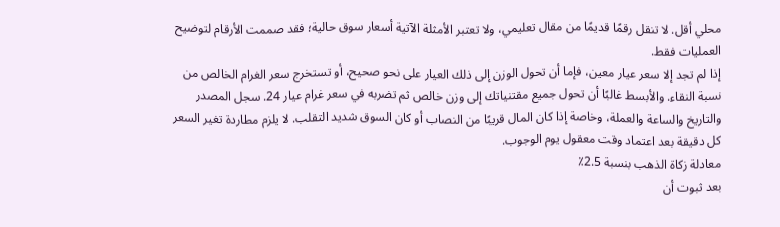محلي أقل. لا تنقل رقمًا قديمًا من مقال تعليمي، ولا تعتبر الأمثلة الآتية أسعار سوق حالية؛ فقد صممت الأرقام لتوضيح العمليات فقط.
إذا لم تجد إلا سعر عيار معين، فإما أن تحول الوزن إلى ذلك العيار على نحو صحيح، أو تستخرج سعر الغرام الخالص من نسبة النقاء. والأبسط غالبًا أن تحول جميع مقتنياتك إلى وزن خالص ثم تضربه في سعر غرام عيار 24. سجل المصدر والتاريخ والساعة والعملة، وخاصة إذا كان المال قريبًا من النصاب أو كان السوق شديد التقلب. لا يلزم مطاردة تغير السعر كل دقيقة بعد اعتماد وقت معقول يوم الوجوب.
معادلة زكاة الذهب بنسبة 2.5٪
بعد ثبوت أن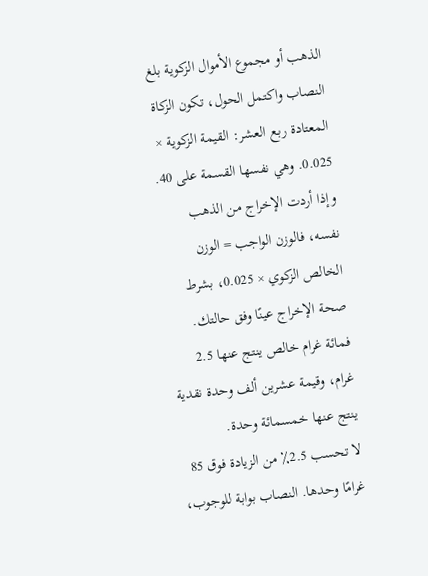الذهب أو مجموع الأموال الزكوية بلغ النصاب واكتمل الحول، تكون الزكاة المعتادة ربع العشر: القيمة الزكوية × 0.025. وهي نفسها القسمة على 40. وإذا أردت الإخراج من الذهب نفسه، فالوزن الواجب = الوزن الخالص الزكوي × 0.025، بشرط صحة الإخراج عينًا وفق حالتك. فمائة غرام خالص ينتج عنها 2.5 غرام، وقيمة عشرين ألف وحدة نقدية ينتج عنها خمسمائة وحدة.
لا تحسب 2.5٪ من الزيادة فوق 85 غرامًا وحدها. النصاب بوابة للوجوب،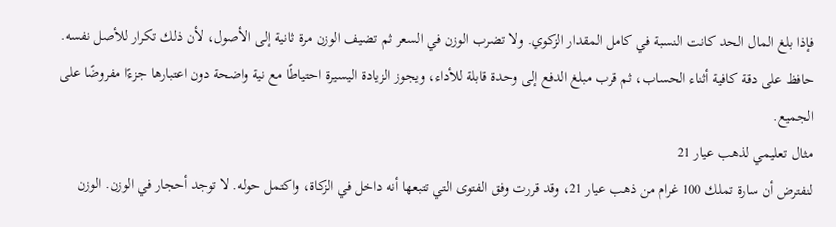فإذا بلغ المال الحد كانت النسبة في كامل المقدار الزكوي. ولا تضرب الوزن في السعر ثم تضيف الوزن مرة ثانية إلى الأصول، لأن ذلك تكرار للأصل نفسه. حافظ على دقة كافية أثناء الحساب، ثم قرب مبلغ الدفع إلى وحدة قابلة للأداء، ويجوز الزيادة اليسيرة احتياطًا مع نية واضحة دون اعتبارها جزءًا مفروضًا على الجميع.
مثال تعليمي لذهب عيار 21
لنفترض أن سارة تملك 100 غرام من ذهب عيار 21، وقد قررت وفق الفتوى التي تتبعها أنه داخل في الزكاة، واكتمل حوله. لا توجد أحجار في الوزن. الوزن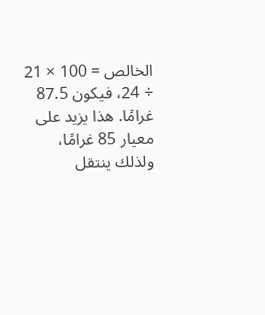الخالص = 100 × 21 ÷ 24، فيكون 87.5 غرامًا. هذا يزيد على معيار 85 غرامًا، ولذلك ينتقل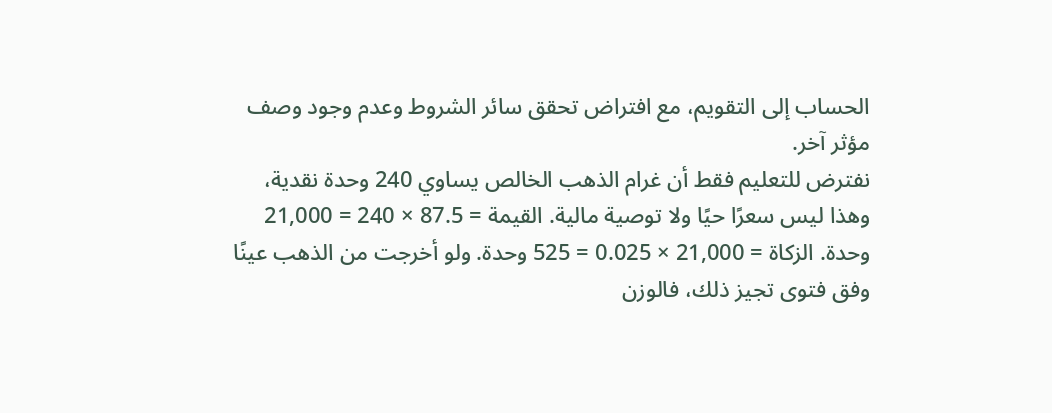الحساب إلى التقويم، مع افتراض تحقق سائر الشروط وعدم وجود وصف مؤثر آخر.
نفترض للتعليم فقط أن غرام الذهب الخالص يساوي 240 وحدة نقدية، وهذا ليس سعرًا حيًا ولا توصية مالية. القيمة = 87.5 × 240 = 21,000 وحدة. الزكاة = 21,000 × 0.025 = 525 وحدة. ولو أخرجت من الذهب عينًا وفق فتوى تجيز ذلك، فالوزن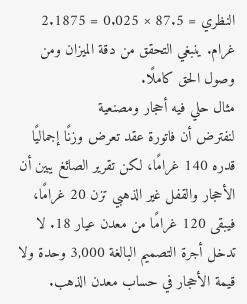النظري = 87.5 × 0.025 = 2.1875 غرام. ينبغي التحقق من دقة الميزان ومن وصول الحق كاملًا.
مثال حلي فيه أحجار ومصنعية
لنفترض أن فاتورة عقد تعرض وزنًا إجماليًا قدره 140 غرامًا، لكن تقرير الصائغ يبين أن الأحجار والقفل غير الذهبي تزن 20 غرامًا، فيبقى 120 غرامًا من معدن عيار 18. لا تدخل أجرة التصميم البالغة 3,000 وحدة ولا قيمة الأحجار في حساب معدن الذهب.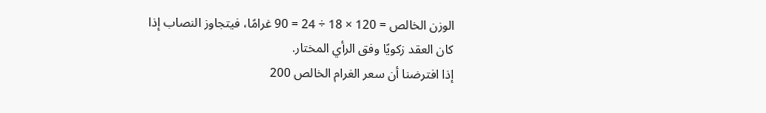الوزن الخالص = 120 × 18 ÷ 24 = 90 غرامًا، فيتجاوز النصاب إذا كان العقد زكويًا وفق الرأي المختار.
إذا افترضنا أن سعر الغرام الخالص 200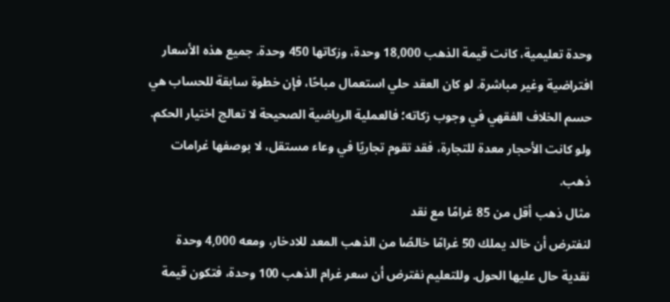وحدة تعليمية، كانت قيمة الذهب 18,000 وحدة، وزكاتها 450 وحدة. جميع هذه الأسعار افتراضية وغير مباشرة. لو كان العقد حلي استعمال مباحًا، فإن خطوة سابقة للحساب هي حسم الخلاف الفقهي في وجوب زكاته؛ فالعملية الرياضية الصحيحة لا تعالج اختيار الحكم. ولو كانت الأحجار معدة للتجارة، فقد تقوم تجاريًا في وعاء مستقل، لا بوصفها غرامات ذهب.
مثال ذهب أقل من 85 غرامًا مع نقد
لنفترض أن خالد يملك 50 غرامًا خالصًا من الذهب المعد للادخار، ومعه 4,000 وحدة نقدية حال عليها الحول. وللتعليم نفترض أن سعر غرام الذهب 100 وحدة، فتكون قيمة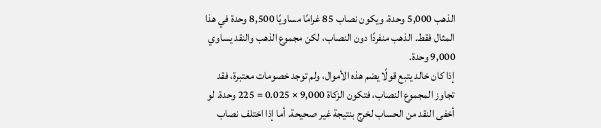الذهب 5,000 وحدة، ويكون نصاب 85 غرامًا مساويًا 8,500 وحدة في هذا المثال فقط. الذهب منفردًا دون النصاب، لكن مجموع الذهب والنقد يساوي 9,000 وحدة.
إذا كان خالد يتبع قولًا يضم هذه الأموال، ولم توجد خصومات معتبرة، فقد تجاوز المجموع النصاب، فتكون الزكاة 9,000 × 0.025 = 225 وحدة. لو أخفى النقد من الحساب لخرج بنتيجة غير صحيحة. أما إذا اختلف نصاب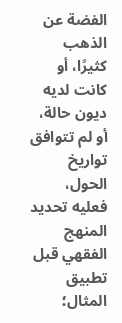الفضة عن الذهب كثيرًا، أو كانت لديه ديون حالة، أو لم تتوافق تواريخ الحول، فعليه تحديد المنهج الفقهي قبل تطبيق المثال؛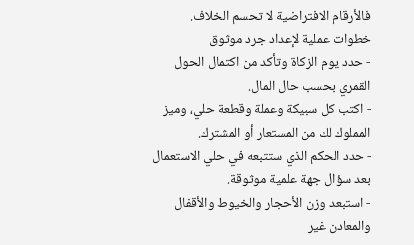فالأرقام الافتراضية لا تحسم الخلاف.
خطوات عملية لإعداد جرد موثوق
- حدد يوم الزكاة وتأكد من اكتمال الحول القمري بحسب حال المال.
- اكتب كل سبيكة وعملة وقطعة حلي، وميز المملوك لك من المستعار أو المشترك.
- حدد الحكم الذي ستتبعه في حلي الاستعمال بعد سؤال جهة علمية موثوقة.
- استبعد وزن الأحجار والخيوط والأقفال والمعادن غير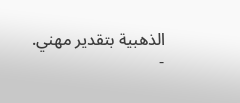الذهبية بتقدير مهني.
-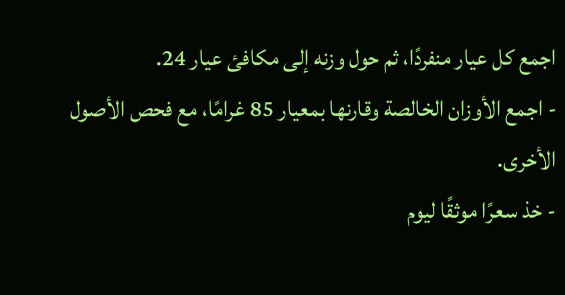اجمع كل عيار منفردًا، ثم حول وزنه إلى مكافئ عيار 24.
- اجمع الأوزان الخالصة وقارنها بمعيار 85 غرامًا، مع فحص الأصول الأخرى.
- خذ سعرًا موثقًا ليوم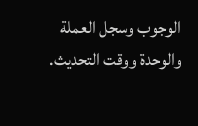الوجوب وسجل العملة والوحدة ووقت التحديث.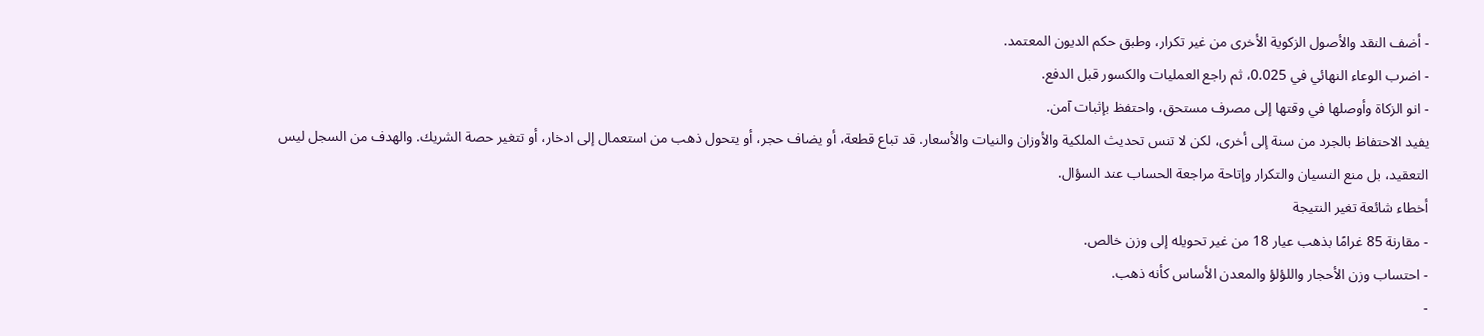- أضف النقد والأصول الزكوية الأخرى من غير تكرار، وطبق حكم الديون المعتمد.
- اضرب الوعاء النهائي في 0.025، ثم راجع العمليات والكسور قبل الدفع.
- انو الزكاة وأوصلها في وقتها إلى مصرف مستحق، واحتفظ بإثبات آمن.
يفيد الاحتفاظ بالجرد من سنة إلى أخرى، لكن لا تنس تحديث الملكية والأوزان والنيات والأسعار. قد تباع قطعة، أو يضاف حجر، أو يتحول ذهب من استعمال إلى ادخار، أو تتغير حصة الشريك. والهدف من السجل ليس التعقيد، بل منع النسيان والتكرار وإتاحة مراجعة الحساب عند السؤال.
أخطاء شائعة تغير النتيجة
- مقارنة 85 غرامًا بذهب عيار 18 من غير تحويله إلى وزن خالص.
- احتساب وزن الأحجار واللؤلؤ والمعدن الأساس كأنه ذهب.
-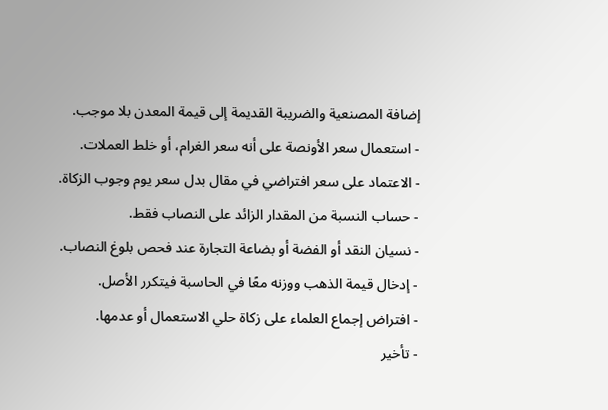إضافة المصنعية والضريبة القديمة إلى قيمة المعدن بلا موجب.
- استعمال سعر الأونصة على أنه سعر الغرام، أو خلط العملات.
- الاعتماد على سعر افتراضي في مقال بدل سعر يوم وجوب الزكاة.
- حساب النسبة من المقدار الزائد على النصاب فقط.
- نسيان النقد أو الفضة أو بضاعة التجارة عند فحص بلوغ النصاب.
- إدخال قيمة الذهب ووزنه معًا في الحاسبة فيتكرر الأصل.
- افتراض إجماع العلماء على زكاة حلي الاستعمال أو عدمها.
- تأخير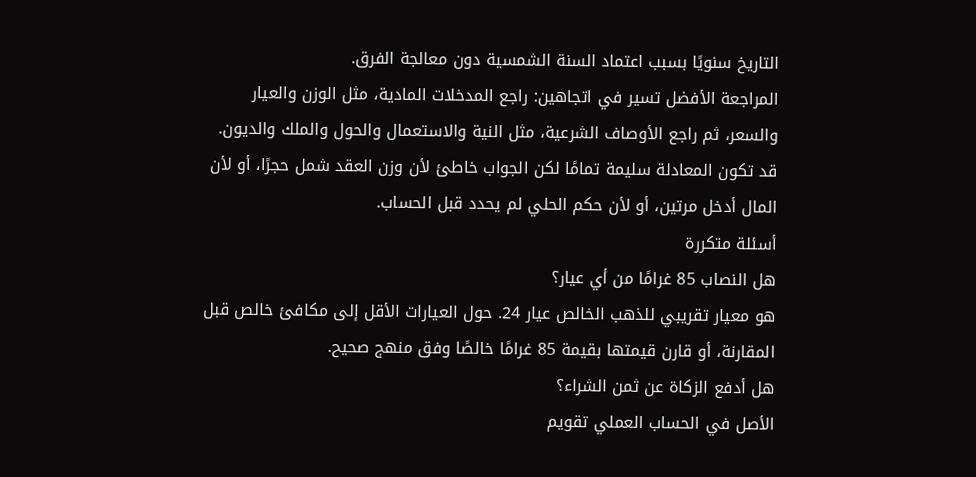التاريخ سنويًا بسبب اعتماد السنة الشمسية دون معالجة الفرق.
المراجعة الأفضل تسير في اتجاهين: راجع المدخلات المادية، مثل الوزن والعيار والسعر، ثم راجع الأوصاف الشرعية، مثل النية والاستعمال والحول والملك والديون. قد تكون المعادلة سليمة تمامًا لكن الجواب خاطئ لأن وزن العقد شمل حجرًا، أو لأن المال أدخل مرتين، أو لأن حكم الحلي لم يحدد قبل الحساب.
أسئلة متكررة
هل النصاب 85 غرامًا من أي عيار؟
هو معيار تقريبي للذهب الخالص عيار 24. حول العيارات الأقل إلى مكافئ خالص قبل المقارنة، أو قارن قيمتها بقيمة 85 غرامًا خالصًا وفق منهج صحيح.
هل أدفع الزكاة عن ثمن الشراء؟
الأصل في الحساب العملي تقويم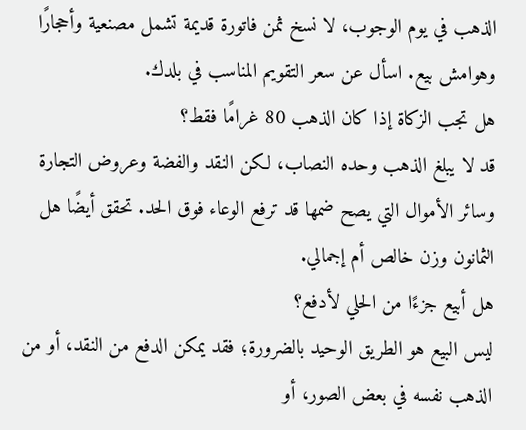الذهب في يوم الوجوب، لا نسخ ثمن فاتورة قديمة تشمل مصنعية وأحجارًا وهوامش بيع. اسأل عن سعر التقويم المناسب في بلدك.
هل تجب الزكاة إذا كان الذهب 80 غرامًا فقط؟
قد لا يبلغ الذهب وحده النصاب، لكن النقد والفضة وعروض التجارة وسائر الأموال التي يصح ضمها قد ترفع الوعاء فوق الحد. تحقق أيضًا هل الثمانون وزن خالص أم إجمالي.
هل أبيع جزءًا من الحلي لأدفع؟
ليس البيع هو الطريق الوحيد بالضرورة؛ فقد يمكن الدفع من النقد، أو من الذهب نفسه في بعض الصور، أو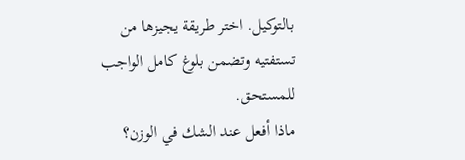بالتوكيل. اختر طريقة يجيزها من تستفتيه وتضمن بلوغ كامل الواجب للمستحق.
ماذا أفعل عند الشك في الوزن؟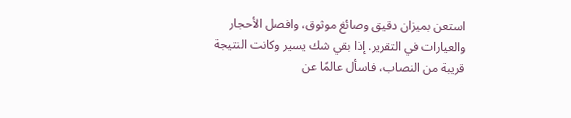استعن بميزان دقيق وصائغ موثوق، وافصل الأحجار والعيارات في التقرير. إذا بقي شك يسير وكانت النتيجة قريبة من النصاب، فاسأل عالمًا عن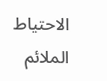الاحتياط الملائم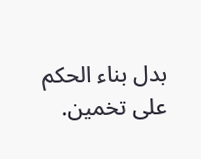بدل بناء الحكم على تخمين.